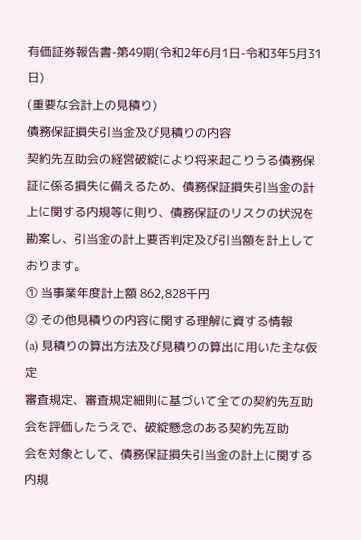有価証券報告書-第49期(令和2年6月1日-令和3年5月31日)
(重要な会計上の見積り)
債務保証損失引当金及び見積りの内容
契約先互助会の経営破綻により将来起こりうる債務保証に係る損失に備えるため、債務保証損失引当金の計上に関する内規等に則り、債務保証のリスクの状況を勘案し、引当金の計上要否判定及び引当額を計上しております。
① 当事業年度計上額 862,828千円
② その他見積りの内容に関する理解に資する情報
(a) 見積りの算出方法及び見積りの算出に用いた主な仮定
審査規定、審査規定細則に基づいて全ての契約先互助会を評価したうえで、破綻懸念のある契約先互助
会を対象として、債務保証損失引当金の計上に関する内規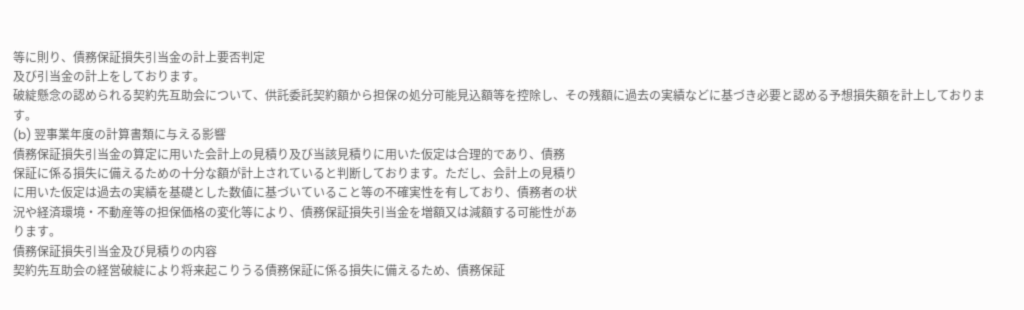等に則り、債務保証損失引当金の計上要否判定
及び引当金の計上をしております。
破綻懸念の認められる契約先互助会について、供託委託契約額から担保の処分可能見込額等を控除し、その残額に過去の実績などに基づき必要と認める予想損失額を計上しております。
(b) 翌事業年度の計算書類に与える影響
債務保証損失引当金の算定に用いた会計上の見積り及び当該見積りに用いた仮定は合理的であり、債務
保証に係る損失に備えるための十分な額が計上されていると判断しております。ただし、会計上の見積り
に用いた仮定は過去の実績を基礎とした数値に基づいていること等の不確実性を有しており、債務者の状
況や経済環境・不動産等の担保価格の変化等により、債務保証損失引当金を増額又は減額する可能性があ
ります。
債務保証損失引当金及び見積りの内容
契約先互助会の経営破綻により将来起こりうる債務保証に係る損失に備えるため、債務保証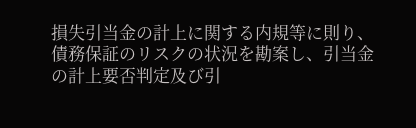損失引当金の計上に関する内規等に則り、債務保証のリスクの状況を勘案し、引当金の計上要否判定及び引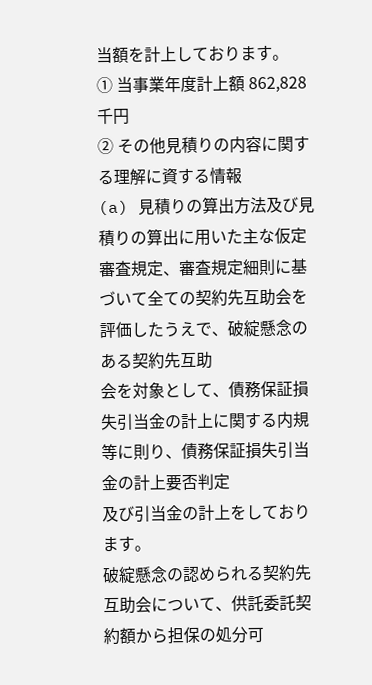当額を計上しております。
① 当事業年度計上額 862,828千円
② その他見積りの内容に関する理解に資する情報
(a) 見積りの算出方法及び見積りの算出に用いた主な仮定
審査規定、審査規定細則に基づいて全ての契約先互助会を評価したうえで、破綻懸念のある契約先互助
会を対象として、債務保証損失引当金の計上に関する内規等に則り、債務保証損失引当金の計上要否判定
及び引当金の計上をしております。
破綻懸念の認められる契約先互助会について、供託委託契約額から担保の処分可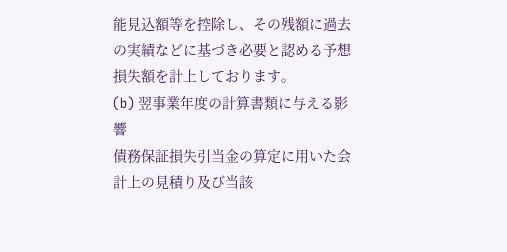能見込額等を控除し、その残額に過去の実績などに基づき必要と認める予想損失額を計上しております。
(b) 翌事業年度の計算書類に与える影響
債務保証損失引当金の算定に用いた会計上の見積り及び当該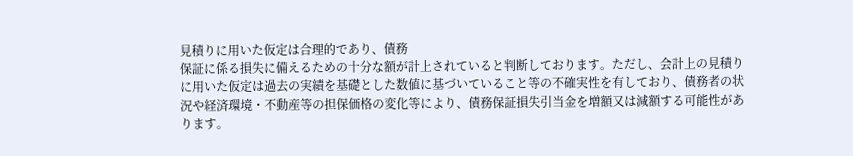見積りに用いた仮定は合理的であり、債務
保証に係る損失に備えるための十分な額が計上されていると判断しております。ただし、会計上の見積り
に用いた仮定は過去の実績を基礎とした数値に基づいていること等の不確実性を有しており、債務者の状
況や経済環境・不動産等の担保価格の変化等により、債務保証損失引当金を増額又は減額する可能性があ
ります。